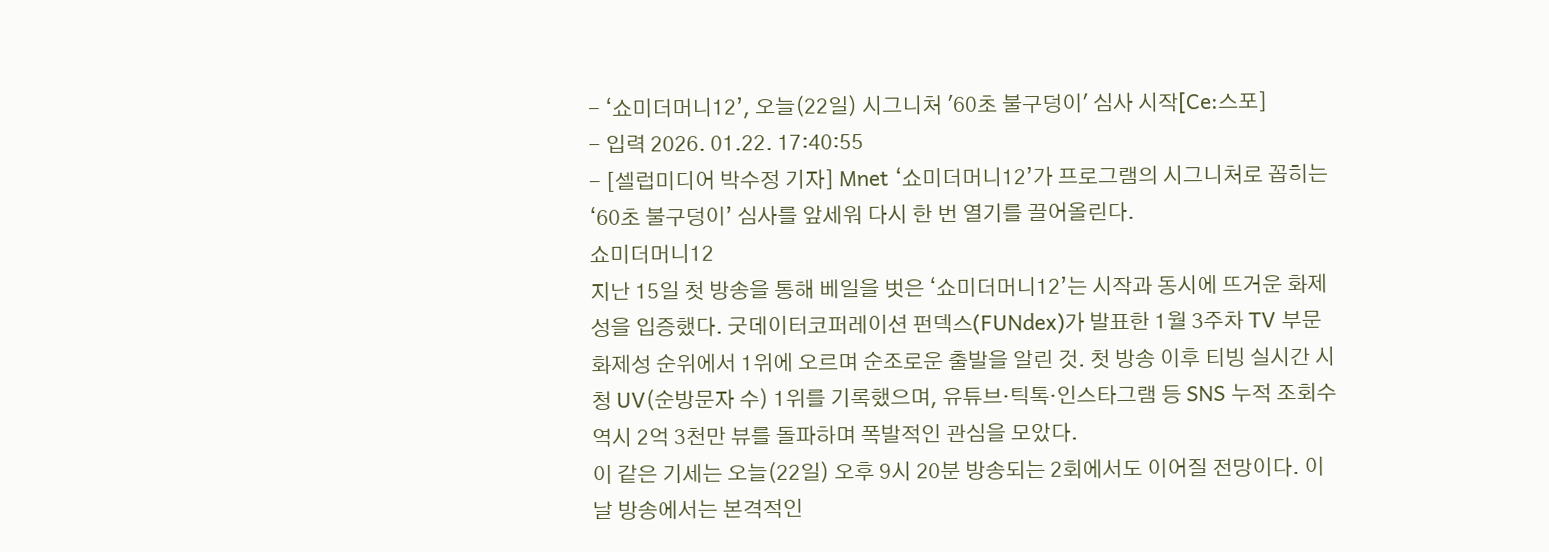- ‘쇼미더머니12’, 오늘(22일) 시그니처 '60초 불구덩이' 심사 시작[Ce:스포]
- 입력 2026. 01.22. 17:40:55
- [셀럽미디어 박수정 기자] Mnet ‘쇼미더머니12’가 프로그램의 시그니처로 꼽히는 ‘60초 불구덩이’ 심사를 앞세워 다시 한 번 열기를 끌어올린다.
쇼미더머니12
지난 15일 첫 방송을 통해 베일을 벗은 ‘쇼미더머니12’는 시작과 동시에 뜨거운 화제성을 입증했다. 굿데이터코퍼레이션 펀덱스(FUNdex)가 발표한 1월 3주차 TV 부문 화제성 순위에서 1위에 오르며 순조로운 출발을 알린 것. 첫 방송 이후 티빙 실시간 시청 UV(순방문자 수) 1위를 기록했으며, 유튜브·틱톡·인스타그램 등 SNS 누적 조회수 역시 2억 3천만 뷰를 돌파하며 폭발적인 관심을 모았다.
이 같은 기세는 오늘(22일) 오후 9시 20분 방송되는 2회에서도 이어질 전망이다. 이날 방송에서는 본격적인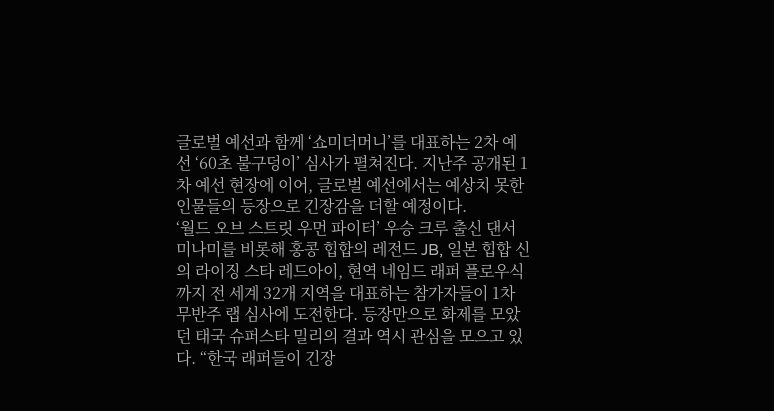글로벌 예선과 함께 ‘쇼미더머니’를 대표하는 2차 예선 ‘60초 불구덩이’ 심사가 펼쳐진다. 지난주 공개된 1차 예선 현장에 이어, 글로벌 예선에서는 예상치 못한 인물들의 등장으로 긴장감을 더할 예정이다.
‘월드 오브 스트릿 우먼 파이터’ 우승 크루 출신 댄서 미나미를 비롯해 홍콩 힙합의 레전드 JB, 일본 힙합 신의 라이징 스타 레드아이, 현역 네임드 래퍼 플로우식까지 전 세계 32개 지역을 대표하는 참가자들이 1차 무반주 랩 심사에 도전한다. 등장만으로 화제를 모았던 태국 슈퍼스타 밀리의 결과 역시 관심을 모으고 있다. “한국 래퍼들이 긴장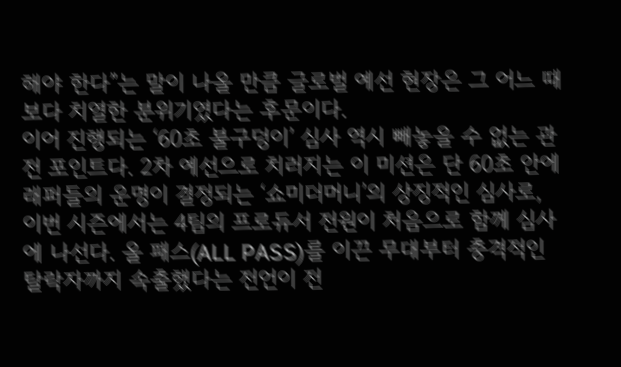해야 한다”는 말이 나올 만큼 글로벌 예선 현장은 그 어느 때보다 치열한 분위기였다는 후문이다.
이어 진행되는 ‘60초 불구덩이’ 심사 역시 빼놓을 수 없는 관전 포인트다. 2차 예선으로 치러지는 이 미션은 단 60초 안에 래퍼들의 운명이 결정되는 ‘쇼미더머니’의 상징적인 심사로, 이번 시즌에서는 4팀의 프로듀서 전원이 처음으로 함께 심사에 나선다. 올 패스(ALL PASS)를 이끈 무대부터 충격적인 탈락자까지 속출했다는 전언이 전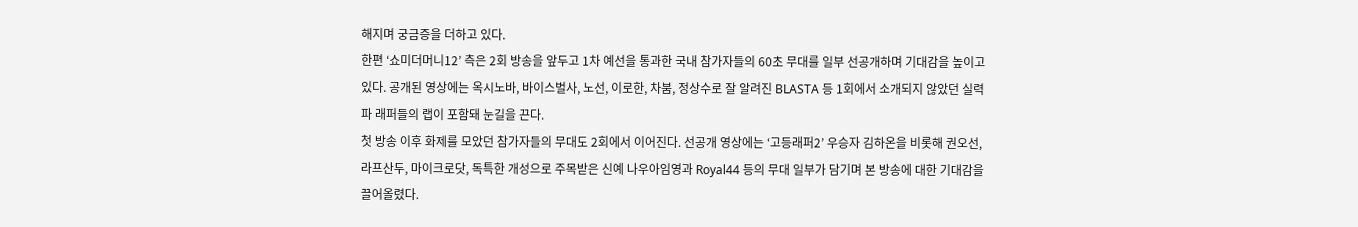해지며 궁금증을 더하고 있다.
한편 ‘쇼미더머니12’ 측은 2회 방송을 앞두고 1차 예선을 통과한 국내 참가자들의 60초 무대를 일부 선공개하며 기대감을 높이고 있다. 공개된 영상에는 옥시노바, 바이스벌사, 노선, 이로한, 차붐, 정상수로 잘 알려진 BLASTA 등 1회에서 소개되지 않았던 실력파 래퍼들의 랩이 포함돼 눈길을 끈다.
첫 방송 이후 화제를 모았던 참가자들의 무대도 2회에서 이어진다. 선공개 영상에는 ‘고등래퍼2’ 우승자 김하온을 비롯해 권오선, 라프산두, 마이크로닷, 독특한 개성으로 주목받은 신예 나우아임영과 Royal44 등의 무대 일부가 담기며 본 방송에 대한 기대감을 끌어올렸다.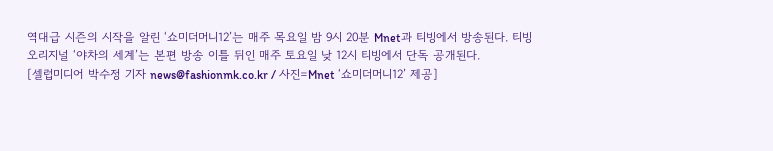역대급 시즌의 시작을 알린 ‘쇼미더머니12’는 매주 목요일 밤 9시 20분 Mnet과 티빙에서 방송된다. 티빙 오리지널 ‘야차의 세계’는 본편 방송 이틀 뒤인 매주 토요일 낮 12시 티빙에서 단독 공개된다.
[셀럽미디어 박수정 기자 news@fashionmk.co.kr / 사진=Mnet ‘쇼미더머니12’ 제공]